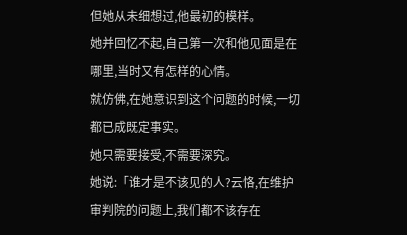但她从未细想过,他最初的模样。
她并回忆不起,自己第一次和他见面是在哪里,当时又有怎样的心情。
就仿佛,在她意识到这个问题的时候,一切都已成既定事实。
她只需要接受,不需要深究。
她说:「谁才是不该见的人?云恪,在维护审判院的问题上,我们都不该存在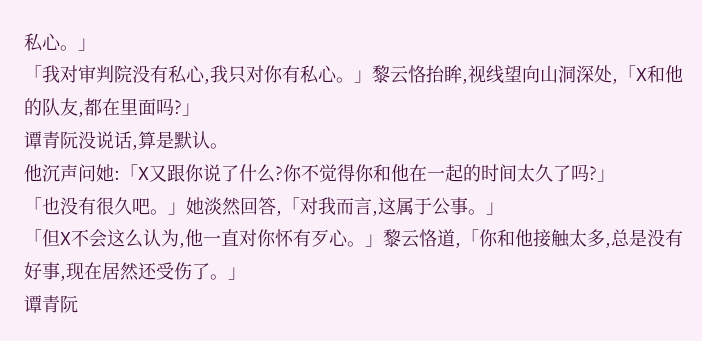私心。」
「我对审判院没有私心,我只对你有私心。」黎云恪抬眸,视线望向山洞深处,「X和他的队友,都在里面吗?」
谭青阮没说话,算是默认。
他沉声问她:「X又跟你说了什么?你不觉得你和他在一起的时间太久了吗?」
「也没有很久吧。」她淡然回答,「对我而言,这属于公事。」
「但X不会这么认为,他一直对你怀有歹心。」黎云恪道,「你和他接触太多,总是没有好事,现在居然还受伤了。」
谭青阮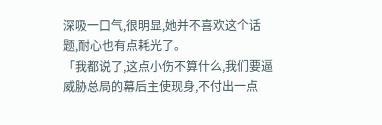深吸一口气,很明显,她并不喜欢这个话题,耐心也有点耗光了。
「我都说了,这点小伤不算什么,我们要逼威胁总局的幕后主使现身,不付出一点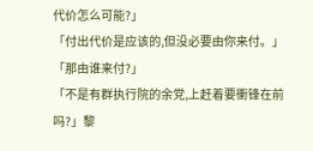代价怎么可能?」
「付出代价是应该的,但没必要由你来付。」
「那由谁来付?」
「不是有群执行院的余党,上赶着要衝锋在前吗?」黎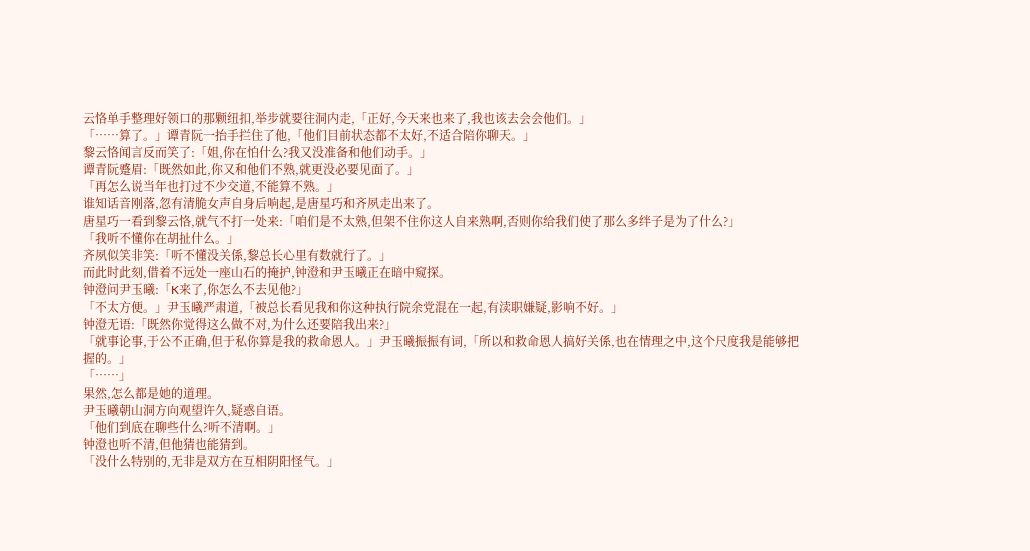云恪单手整理好领口的那颗纽扣,举步就要往洞内走,「正好,今天来也来了,我也该去会会他们。」
「……算了。」谭青阮一抬手拦住了他,「他们目前状态都不太好,不适合陪你聊天。」
黎云恪闻言反而笑了:「姐,你在怕什么?我又没准备和他们动手。」
谭青阮蹙眉:「既然如此,你又和他们不熟,就更没必要见面了。」
「再怎么说当年也打过不少交道,不能算不熟。」
谁知话音刚落,忽有清脆女声自身后响起,是唐星巧和齐夙走出来了。
唐星巧一看到黎云恪,就气不打一处来:「咱们是不太熟,但架不住你这人自来熟啊,否则你给我们使了那么多绊子是为了什么?」
「我听不懂你在胡扯什么。」
齐夙似笑非笑:「听不懂没关係,黎总长心里有数就行了。」
而此时此刻,借着不远处一座山石的掩护,钟澄和尹玉曦正在暗中窥探。
钟澄问尹玉曦:「K来了,你怎么不去见他?」
「不太方便。」尹玉曦严肃道,「被总长看见我和你这种执行院余党混在一起,有渎职嫌疑,影响不好。」
钟澄无语:「既然你觉得这么做不对,为什么还要陪我出来?」
「就事论事,于公不正确,但于私你算是我的救命恩人。」尹玉曦振振有词,「所以和救命恩人搞好关係,也在情理之中,这个尺度我是能够把握的。」
「……」
果然,怎么都是她的道理。
尹玉曦朝山洞方向观望许久,疑惑自语。
「他们到底在聊些什么?听不清啊。」
钟澄也听不清,但他猜也能猜到。
「没什么特别的,无非是双方在互相阴阳怪气。」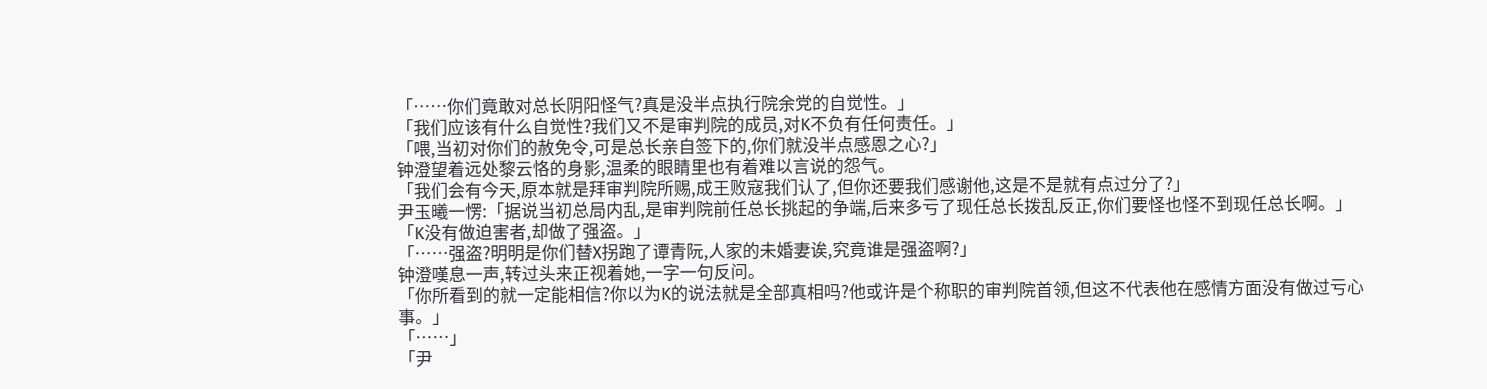「……你们竟敢对总长阴阳怪气?真是没半点执行院余党的自觉性。」
「我们应该有什么自觉性?我们又不是审判院的成员,对K不负有任何责任。」
「喂,当初对你们的赦免令,可是总长亲自签下的,你们就没半点感恩之心?」
钟澄望着远处黎云恪的身影,温柔的眼睛里也有着难以言说的怨气。
「我们会有今天,原本就是拜审判院所赐,成王败寇我们认了,但你还要我们感谢他,这是不是就有点过分了?」
尹玉曦一愣:「据说当初总局内乱,是审判院前任总长挑起的争端,后来多亏了现任总长拨乱反正,你们要怪也怪不到现任总长啊。」
「K没有做迫害者,却做了强盗。」
「……强盗?明明是你们替X拐跑了谭青阮,人家的未婚妻诶,究竟谁是强盗啊?」
钟澄嘆息一声,转过头来正视着她,一字一句反问。
「你所看到的就一定能相信?你以为K的说法就是全部真相吗?他或许是个称职的审判院首领,但这不代表他在感情方面没有做过亏心事。」
「……」
「尹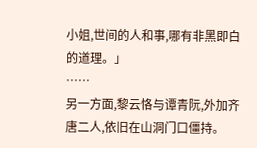小姐,世间的人和事,哪有非黑即白的道理。」
……
另一方面,黎云恪与谭青阮,外加齐唐二人,依旧在山洞门口僵持。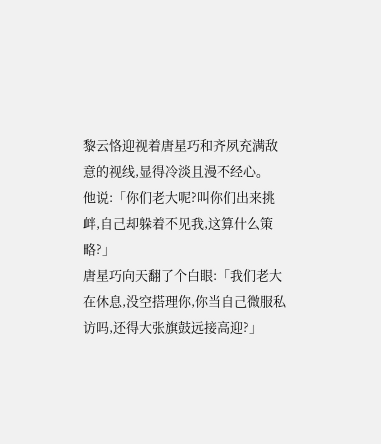黎云恪迎视着唐星巧和齐夙充满敌意的视线,显得冷淡且漫不经心。
他说:「你们老大呢?叫你们出来挑衅,自己却躲着不见我,这算什么策略?」
唐星巧向天翻了个白眼:「我们老大在休息,没空搭理你,你当自己微服私访吗,还得大张旗鼓远接高迎?」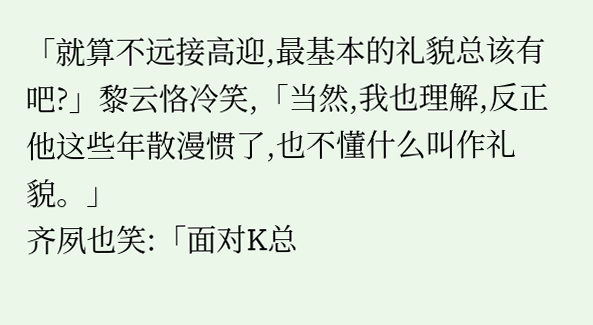「就算不远接高迎,最基本的礼貌总该有吧?」黎云恪冷笑,「当然,我也理解,反正他这些年散漫惯了,也不懂什么叫作礼貌。」
齐夙也笑:「面对K总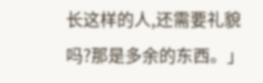长这样的人,还需要礼貌吗?那是多余的东西。」